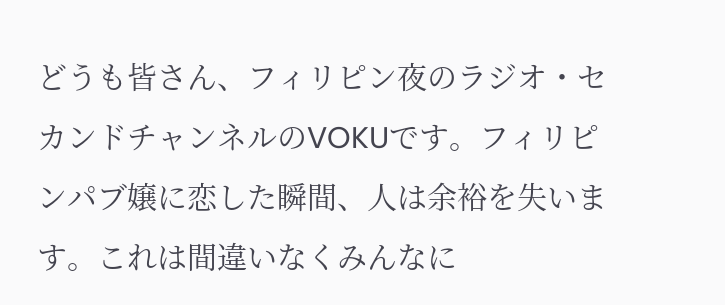どうも皆さん、フィリピン夜のラジオ・セカンドチャンネルのVOKUです。フィリピンパブ嬢に恋した瞬間、人は余裕を失います。これは間違いなくみんなに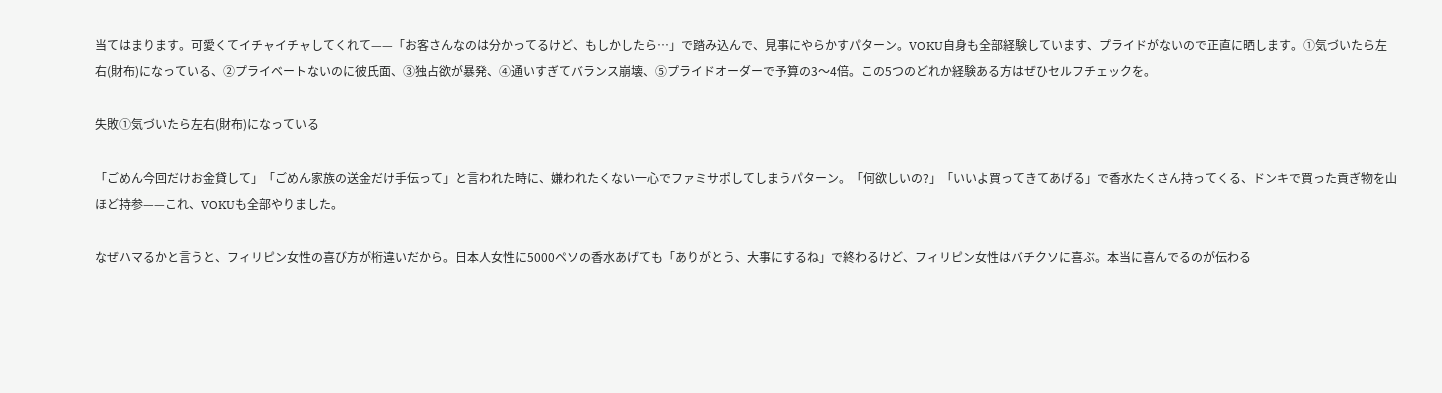当てはまります。可愛くてイチャイチャしてくれて——「お客さんなのは分かってるけど、もしかしたら…」で踏み込んで、見事にやらかすパターン。VOKU自身も全部経験しています、プライドがないので正直に晒します。①気づいたら左右(財布)になっている、②プライベートないのに彼氏面、③独占欲が暴発、④通いすぎてバランス崩壊、⑤プライドオーダーで予算の3〜4倍。この5つのどれか経験ある方はぜひセルフチェックを。

失敗①気づいたら左右(財布)になっている

「ごめん今回だけお金貸して」「ごめん家族の送金だけ手伝って」と言われた時に、嫌われたくない一心でファミサポしてしまうパターン。「何欲しいの?」「いいよ買ってきてあげる」で香水たくさん持ってくる、ドンキで買った貢ぎ物を山ほど持参——これ、VOKUも全部やりました。

なぜハマるかと言うと、フィリピン女性の喜び方が桁違いだから。日本人女性に5000ペソの香水あげても「ありがとう、大事にするね」で終わるけど、フィリピン女性はバチクソに喜ぶ。本当に喜んでるのが伝わる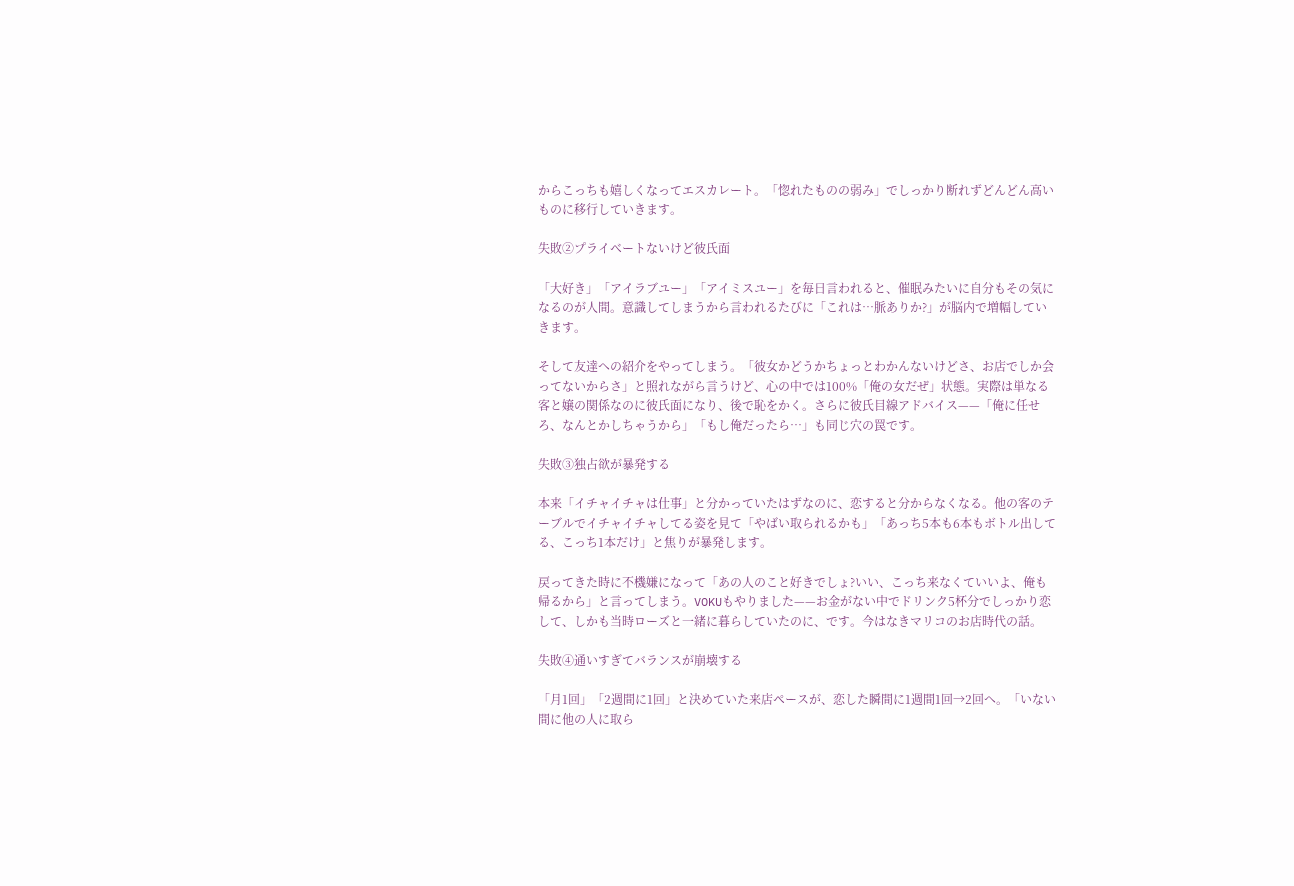からこっちも嬉しくなってエスカレート。「惚れたものの弱み」でしっかり断れずどんどん高いものに移行していきます。

失敗②プライベートないけど彼氏面

「大好き」「アイラブユー」「アイミスユー」を毎日言われると、催眠みたいに自分もその気になるのが人間。意識してしまうから言われるたびに「これは…脈ありか?」が脳内で増幅していきます。

そして友達への紹介をやってしまう。「彼女かどうかちょっとわかんないけどさ、お店でしか会ってないからさ」と照れながら言うけど、心の中では100%「俺の女だぜ」状態。実際は単なる客と嬢の関係なのに彼氏面になり、後で恥をかく。さらに彼氏目線アドバイス——「俺に任せろ、なんとかしちゃうから」「もし俺だったら…」も同じ穴の罠です。

失敗③独占欲が暴発する

本来「イチャイチャは仕事」と分かっていたはずなのに、恋すると分からなくなる。他の客のテーブルでイチャイチャしてる姿を見て「やばい取られるかも」「あっち5本も6本もボトル出してる、こっち1本だけ」と焦りが暴発します。

戻ってきた時に不機嫌になって「あの人のこと好きでしょ?いい、こっち来なくていいよ、俺も帰るから」と言ってしまう。VOKUもやりました——お金がない中でドリンク5杯分でしっかり恋して、しかも当時ローズと一緒に暮らしていたのに、です。今はなきマリコのお店時代の話。

失敗④通いすぎてバランスが崩壊する

「月1回」「2週間に1回」と決めていた来店ペースが、恋した瞬間に1週間1回→2回へ。「いない間に他の人に取ら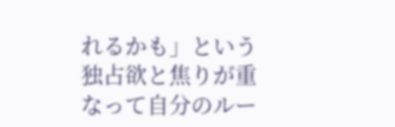れるかも」という独占欲と焦りが重なって自分のルー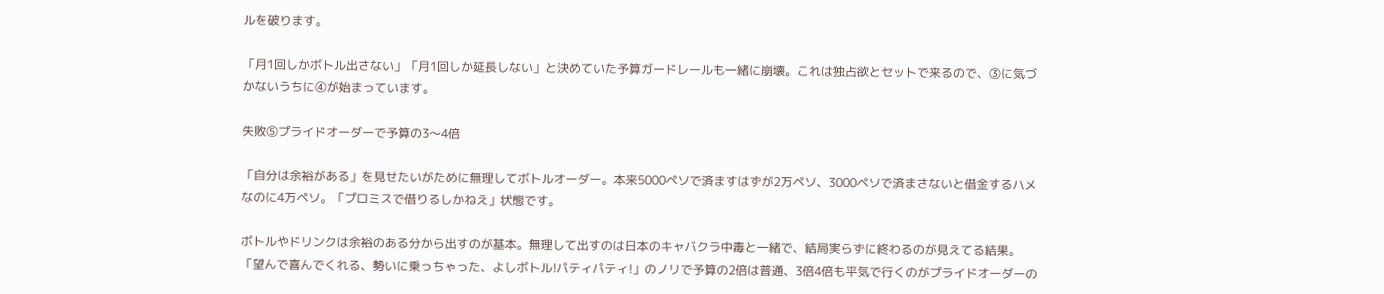ルを破ります。

「月1回しかボトル出さない」「月1回しか延長しない」と決めていた予算ガードレールも一緒に崩壊。これは独占欲とセットで来るので、③に気づかないうちに④が始まっています。

失敗⑤プライドオーダーで予算の3〜4倍

「自分は余裕がある」を見せたいがために無理してボトルオーダー。本来5000ペソで済ますはずが2万ペソ、3000ペソで済まさないと借金するハメなのに4万ペソ。「プロミスで借りるしかねえ」状態です。

ボトルやドリンクは余裕のある分から出すのが基本。無理して出すのは日本のキャバクラ中毒と一緒で、結局実らずに終わるのが見えてる結果。「望んで喜んでくれる、勢いに乗っちゃった、よしボトル!パティパティ!」のノリで予算の2倍は普通、3倍4倍も平気で行くのがプライドオーダーの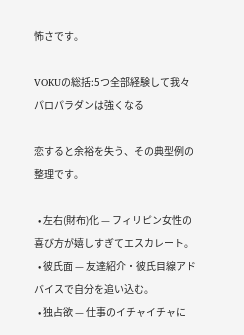怖さです。

VOKUの総括:5つ全部経験して我々パロパラダンは強くなる

恋すると余裕を失う、その典型例の整理です。

  • 左右(財布)化 — フィリピン女性の喜び方が嬉しすぎてエスカレート。
  • 彼氏面 — 友達紹介・彼氏目線アドバイスで自分を追い込む。
  • 独占欲 — 仕事のイチャイチャに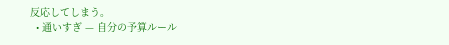反応してしまう。
  • 通いすぎ — 自分の予算ルール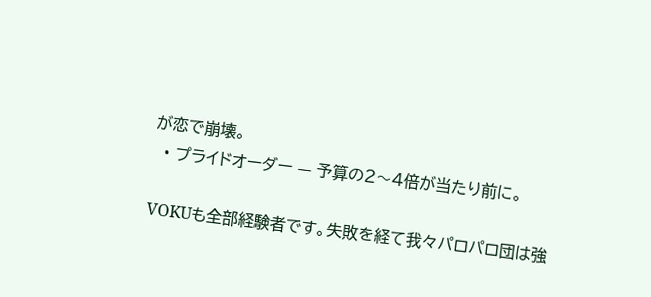が恋で崩壊。
  • プライドオーダー — 予算の2〜4倍が当たり前に。

VOKUも全部経験者です。失敗を経て我々パロパロ団は強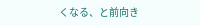くなる、と前向き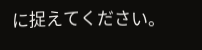に捉えてください。